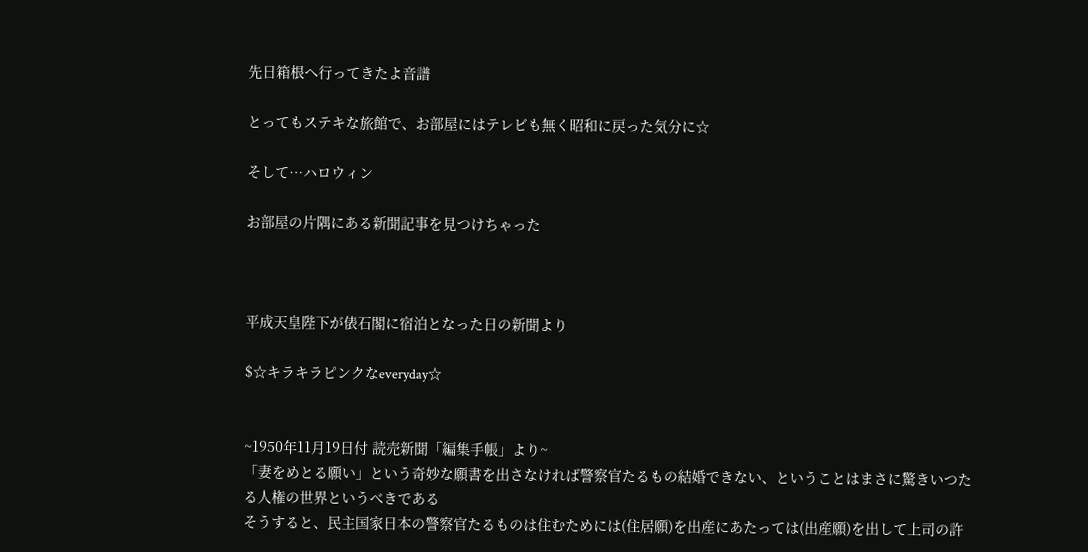先日箱根へ行ってきたよ音譜

とってもステキな旅館で、お部屋にはテレビも無く昭和に戻った気分に☆

そして…ハロウィン

お部屋の片隅にある新聞記事を見つけちゃった



平成天皇陛下が俵石閣に宿泊となった日の新聞より

$☆キラキラピンクなeveryday☆


~1950年11月19日付 読売新聞「編集手帳」より~
「妻をめとる願い」という奇妙な願書を出さなければ警察官たるもの結婚できない、ということはまさに驚きいつたる人権の世界というべきである
そうすると、民主国家日本の警察官たるものは住むためには(住居願)を出産にあたっては(出産願)を出して上司の許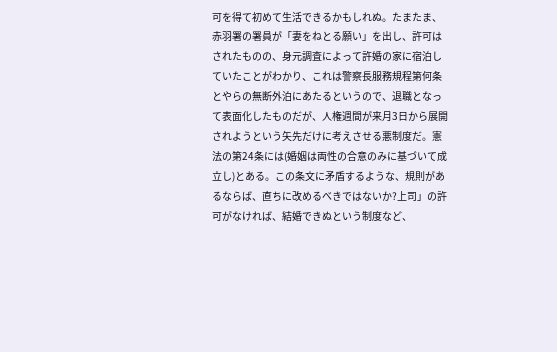可を得て初めて生活できるかもしれぬ。たまたま、赤羽署の署員が「妻をねとる願い」を出し、許可はされたものの、身元調査によって許婚の家に宿泊していたことがわかり、これは警察長服務規程第何条とやらの無断外泊にあたるというので、退職となって表面化したものだが、人権週間が来月3日から展開されようという矢先だけに考えさせる悪制度だ。憲法の第24条には(婚姻は両性の合意のみに基づいて成立し)とある。この条文に矛盾するような、規則があるならば、直ちに改めるべきではないか?上司」の許可がなければ、結婚できぬという制度など、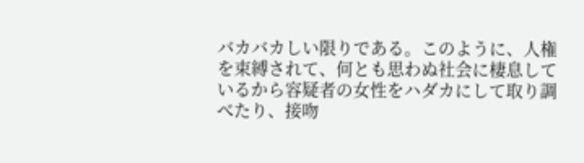バカバカしい限りである。このように、人権を束縛されて、何とも思わぬ社会に棲息しているから容疑者の女性をハダカにして取り調べたり、接吻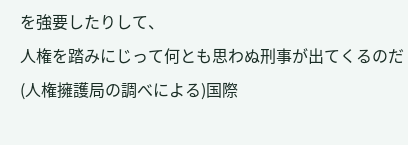を強要したりして、
人権を踏みにじって何とも思わぬ刑事が出てくるのだ(人権擁護局の調べによる)国際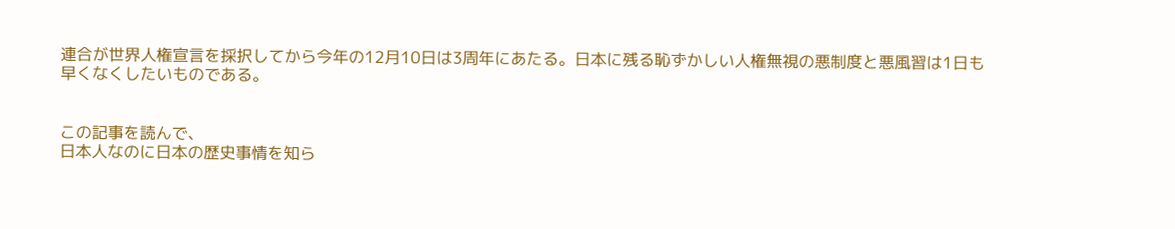連合が世界人権宣言を採択してから今年の12月10日は3周年にあたる。日本に残る恥ずかしい人権無視の悪制度と悪風習は1日も早くなくしたいものである。


この記事を読んで、
日本人なのに日本の歴史事情を知ら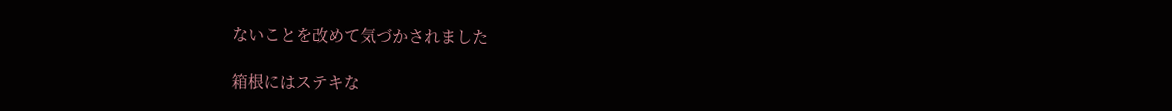ないことを改めて気づかされました

箱根にはステキな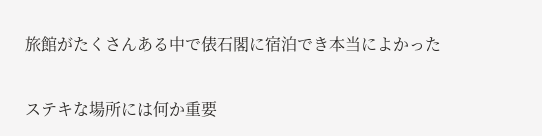旅館がたくさんある中で俵石閣に宿泊でき本当によかった

ステキな場所には何か重要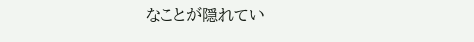なことが隠れてい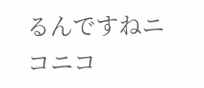るんですねニコニコ